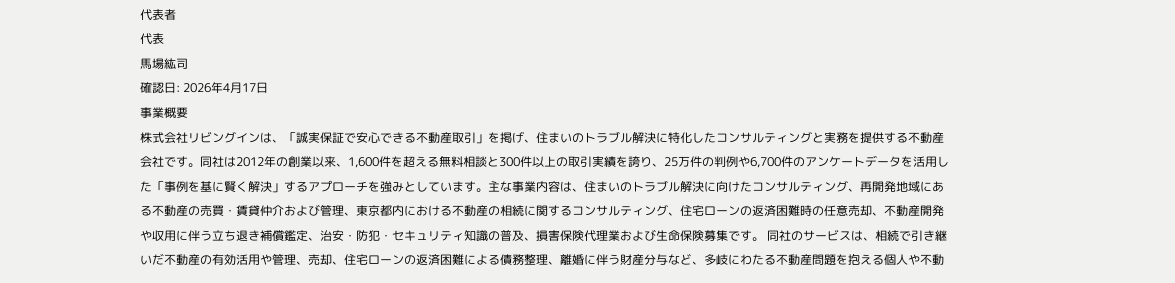代表者
代表
馬場紘司
確認日: 2026年4月17日
事業概要
株式会社リビングインは、「誠実保証で安心できる不動産取引」を掲げ、住まいのトラブル解決に特化したコンサルティングと実務を提供する不動産会社です。同社は2012年の創業以来、1,600件を超える無料相談と300件以上の取引実績を誇り、25万件の判例や6,700件のアンケートデータを活用した「事例を基に賢く解決」するアプローチを強みとしています。主な事業内容は、住まいのトラブル解決に向けたコンサルティング、再開発地域にある不動産の売買・賃貸仲介および管理、東京都内における不動産の相続に関するコンサルティング、住宅ローンの返済困難時の任意売却、不動産開発や収用に伴う立ち退き補償鑑定、治安・防犯・セキュリティ知識の普及、損害保険代理業および生命保険募集です。 同社のサービスは、相続で引き継いだ不動産の有効活用や管理、売却、住宅ローンの返済困難による債務整理、離婚に伴う財産分与など、多岐にわたる不動産問題を抱える個人や不動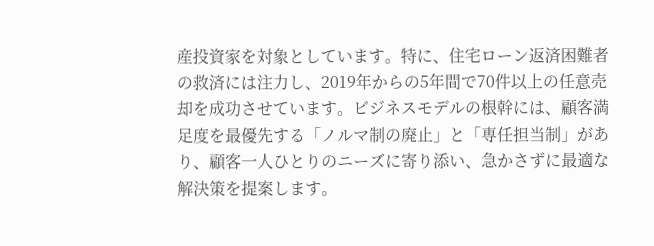産投資家を対象としています。特に、住宅ローン返済困難者の救済には注力し、2019年からの5年間で70件以上の任意売却を成功させています。ビジネスモデルの根幹には、顧客満足度を最優先する「ノルマ制の廃止」と「専任担当制」があり、顧客一人ひとりのニーズに寄り添い、急かさずに最適な解決策を提案します。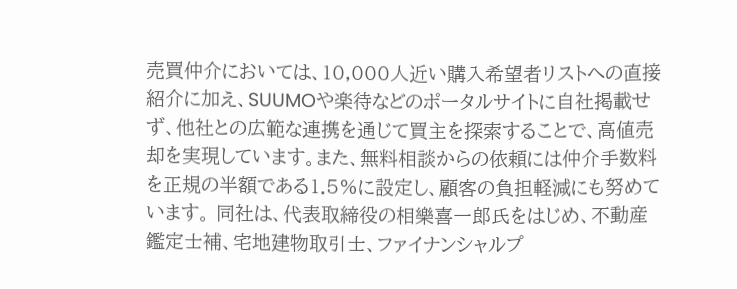売買仲介においては、10,000人近い購入希望者リストへの直接紹介に加え、SUUMOや楽待などのポータルサイトに自社掲載せず、他社との広範な連携を通じて買主を探索することで、高値売却を実現しています。また、無料相談からの依頼には仲介手数料を正規の半額である1.5%に設定し、顧客の負担軽減にも努めています。 同社は、代表取締役の相樂喜一郎氏をはじめ、不動産鑑定士補、宅地建物取引士、ファイナンシャルプ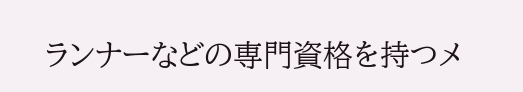ランナーなどの専門資格を持つメ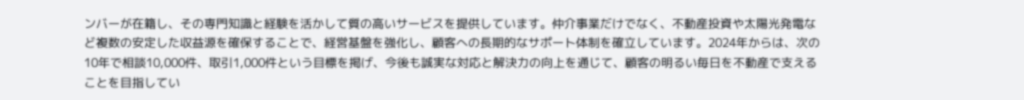ンバーが在籍し、その専門知識と経験を活かして質の高いサービスを提供しています。仲介事業だけでなく、不動産投資や太陽光発電など複数の安定した収益源を確保することで、経営基盤を強化し、顧客への長期的なサポート体制を確立しています。2024年からは、次の10年で相談10,000件、取引1,000件という目標を掲げ、今後も誠実な対応と解決力の向上を通じて、顧客の明るい毎日を不動産で支えることを目指してい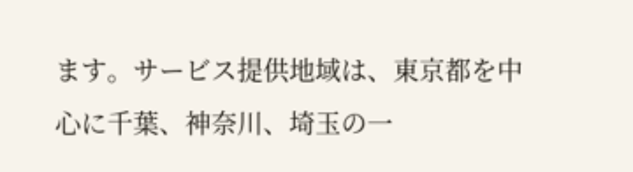ます。サービス提供地域は、東京都を中心に千葉、神奈川、埼玉の一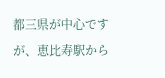都三県が中心ですが、恵比寿駅から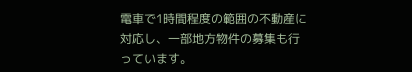電車で1時間程度の範囲の不動産に対応し、一部地方物件の募集も行っています。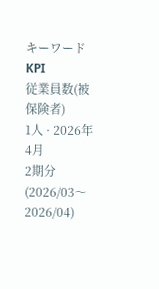キーワード
KPI
従業員数(被保険者)
1人 · 2026年4月
2期分(2026/03〜2026/04)